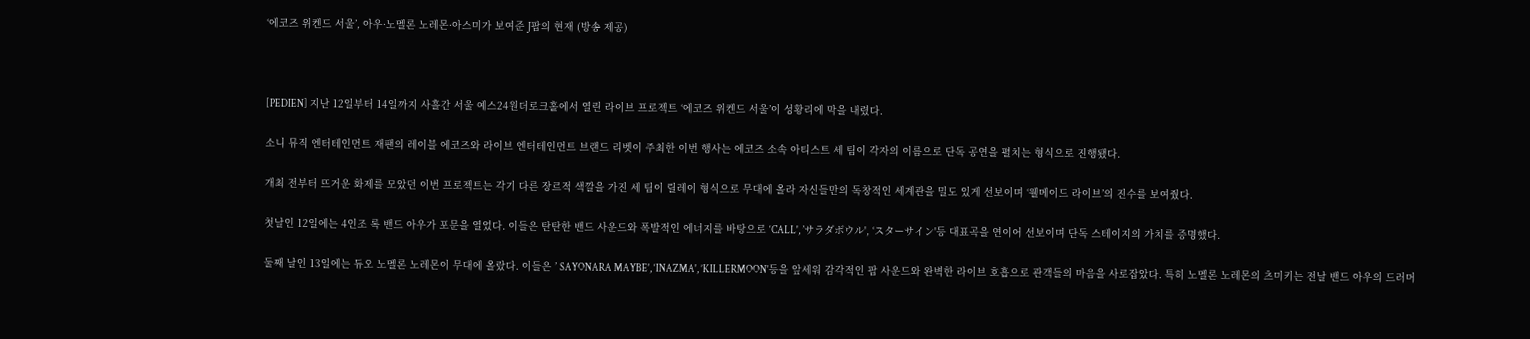‘에코즈 위켄드 서울’, 아우·노멜론 노레몬·아스미가 보여준 J팝의 현재 (방송 제공)



[PEDIEN] 지난 12일부터 14일까지 사흘간 서울 예스24원더로크홀에서 열린 라이브 프로젝트 ‘에코즈 위켄드 서울’이 성황리에 막을 내렸다.

소니 뮤직 엔터테인먼트 재팬의 레이블 에코즈와 라이브 엔터테인먼트 브랜드 리벳이 주최한 이번 행사는 에코즈 소속 아티스트 세 팀이 각자의 이름으로 단독 공연을 펼치는 형식으로 진행됐다.

개최 전부터 뜨거운 화제를 모았던 이번 프로젝트는 각기 다른 장르적 색깔을 가진 세 팀이 릴레이 형식으로 무대에 올라 자신들만의 독창적인 세계관을 밀도 있게 선보이며 ‘웰메이드 라이브’의 진수를 보여줬다.

첫날인 12일에는 4인조 록 밴드 아우가 포문을 열었다. 이들은 탄탄한 밴드 사운드와 폭발적인 에너지를 바탕으로 ‘CALL', ’サラダボウル', ‘スターサイン'등 대표곡을 연이어 선보이며 단독 스테이지의 가치를 증명했다.

둘째 날인 13일에는 듀오 노멜론 노레몬이 무대에 올랐다. 이들은 ’ SAYONARA MAYBE', ‘INAZMA', ’KILLERMOON'등을 앞세워 감각적인 팝 사운드와 완벽한 라이브 호흡으로 관객들의 마음을 사로잡았다. 특히 노멜론 노레몬의 츠미키는 전날 밴드 아우의 드러머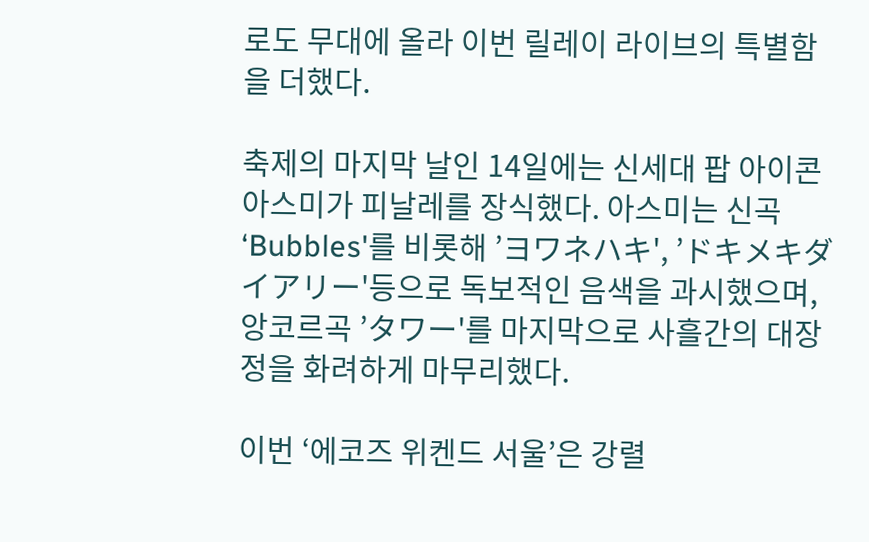로도 무대에 올라 이번 릴레이 라이브의 특별함을 더했다.

축제의 마지막 날인 14일에는 신세대 팝 아이콘 아스미가 피날레를 장식했다. 아스미는 신곡 ‘Bubbles'를 비롯해 ’ヨワネハキ', ’ドキメキダイアリー'등으로 독보적인 음색을 과시했으며, 앙코르곡 ’タワー'를 마지막으로 사흘간의 대장정을 화려하게 마무리했다.

이번 ‘에코즈 위켄드 서울’은 강렬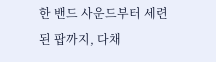한 밴드 사운드부터 세련된 팝까지, 다채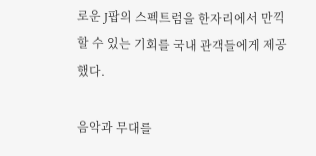로운 J팝의 스펙트럼을 한자리에서 만끽할 수 있는 기회를 국내 관객들에게 제공했다.

음악과 무대를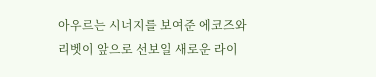아우르는 시너지를 보여준 에코즈와 리벳이 앞으로 선보일 새로운 라이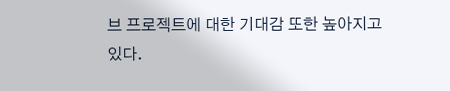브 프로젝트에 대한 기대감 또한 높아지고 있다.